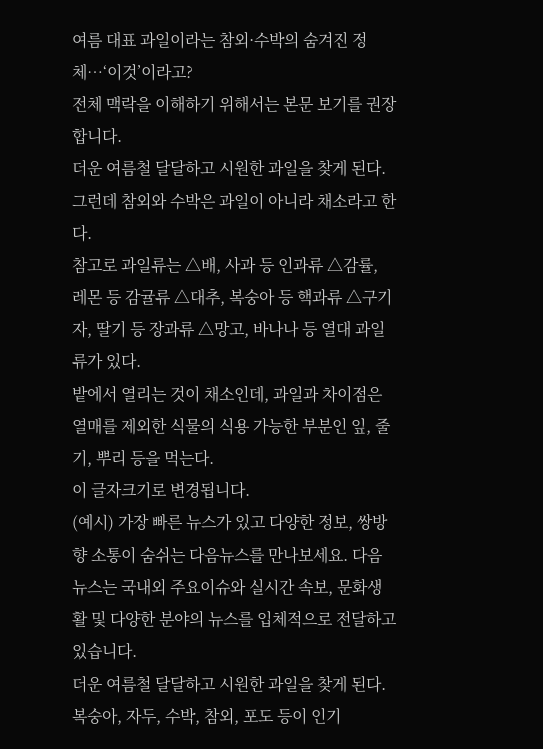여름 대표 과일이라는 참외·수박의 숨겨진 정체…‘이것’이라고?
전체 맥락을 이해하기 위해서는 본문 보기를 권장합니다.
더운 여름철 달달하고 시원한 과일을 찾게 된다. 그런데 참외와 수박은 과일이 아니라 채소라고 한다.
참고로 과일류는 △배, 사과 등 인과류 △감률, 레몬 등 감귤류 △대추, 복숭아 등 핵과류 △구기자, 딸기 등 장과류 △망고, 바나나 등 열대 과일류가 있다.
밭에서 열리는 것이 채소인데, 과일과 차이점은 열매를 제외한 식물의 식용 가능한 부분인 잎, 줄기, 뿌리 등을 먹는다.
이 글자크기로 변경됩니다.
(예시) 가장 빠른 뉴스가 있고 다양한 정보, 쌍방향 소통이 숨쉬는 다음뉴스를 만나보세요. 다음뉴스는 국내외 주요이슈와 실시간 속보, 문화생활 및 다양한 분야의 뉴스를 입체적으로 전달하고 있습니다.
더운 여름철 달달하고 시원한 과일을 찾게 된다. 복숭아, 자두, 수박, 참외, 포도 등이 인기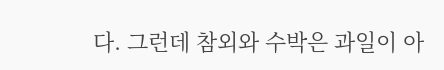다. 그런데 참외와 수박은 과일이 아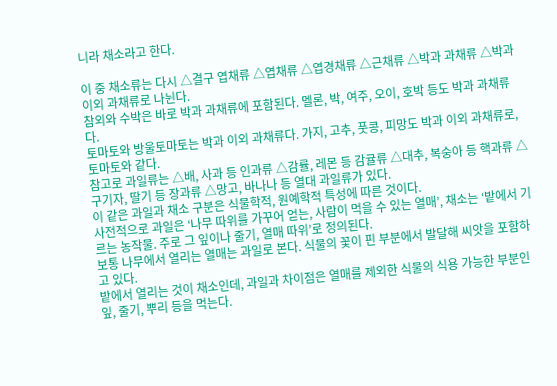니라 채소라고 한다.

이 중 채소류는 다시 △결구 엽채류 △엽채류 △엽경채류 △근채류 △박과 과채류 △박과 이외 과채류로 나뉜다.
참외와 수박은 바로 박과 과채류에 포함된다. 멜론, 박, 여주, 오이, 호박 등도 박과 과채류다.
토마토와 방울토마토는 박과 이외 과채류다. 가지, 고추, 풋콩, 피망도 박과 이외 과채류로, 토마토와 같다.
참고로 과일류는 △배, 사과 등 인과류 △감률, 레몬 등 감귤류 △대추, 복숭아 등 핵과류 △구기자, 딸기 등 장과류 △망고, 바나나 등 열대 과일류가 있다.
이 같은 과일과 채소 구분은 식물학적, 원예학적 특성에 따른 것이다.
사전적으로 과일은 ‘나무 따위를 가꾸어 얻는, 사람이 먹을 수 있는 열매’, 채소는 ‘밭에서 기르는 농작물. 주로 그 잎이나 줄기, 열매 따위’로 정의된다.
보통 나무에서 열리는 열매는 과일로 본다. 식물의 꽃이 핀 부분에서 발달해 씨앗을 포함하고 있다.
밭에서 열리는 것이 채소인데, 과일과 차이점은 열매를 제외한 식물의 식용 가능한 부분인 잎, 줄기, 뿌리 등을 먹는다.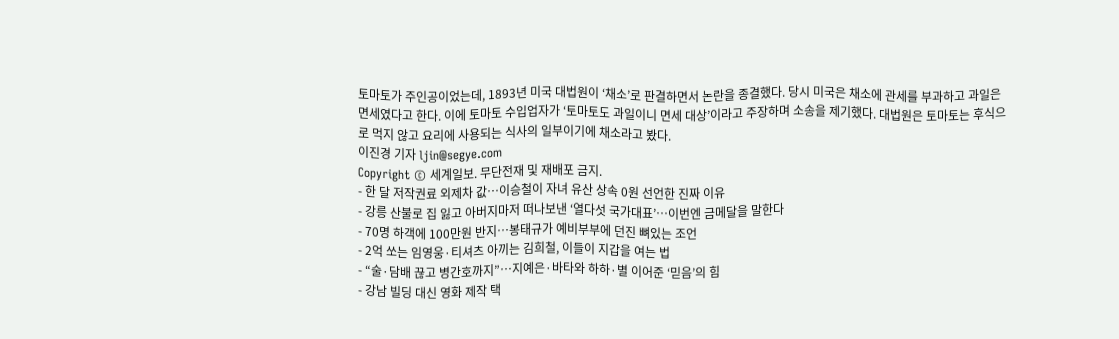토마토가 주인공이었는데, 1893년 미국 대법원이 ‘채소’로 판결하면서 논란을 종결했다. 당시 미국은 채소에 관세를 부과하고 과일은 면세였다고 한다. 이에 토마토 수입업자가 ‘토마토도 과일이니 면세 대상’이라고 주장하며 소송을 제기했다. 대법원은 토마토는 후식으로 먹지 않고 요리에 사용되는 식사의 일부이기에 채소라고 봤다.
이진경 기자 ljin@segye.com
Copyright © 세계일보. 무단전재 및 재배포 금지.
- 한 달 저작권료 외제차 값…이승철이 자녀 유산 상속 0원 선언한 진짜 이유
- 강릉 산불로 집 잃고 아버지마저 떠나보낸 ‘열다섯 국가대표’…이번엔 금메달을 말한다
- 70명 하객에 100만원 반지…봉태규가 예비부부에 던진 뼈있는 조언
- 2억 쏘는 임영웅·티셔츠 아끼는 김희철, 이들이 지갑을 여는 법
- “술·담배 끊고 병간호까지”…지예은·바타와 하하·별 이어준 ‘믿음’의 힘
- 강남 빌딩 대신 영화 제작 택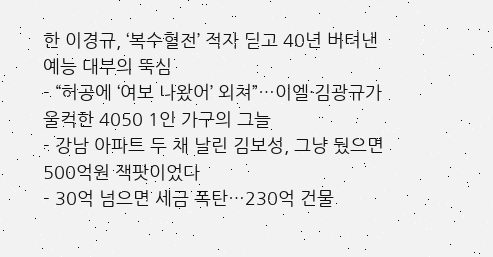한 이경규, ‘복수혈전’ 적자 딛고 40년 버텨낸 예능 대부의 뚝심
- “허공에 ‘여보 나왔어’ 외쳐”…이엘·김광규가 울컥한 4050 1인 가구의 그늘
- 강남 아파트 두 채 날린 김보성, 그냥 뒀으면 500억원 잭팟이었다
- 30억 넘으면 세금 폭탄…230억 건물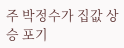주 박정수가 집값 상승 포기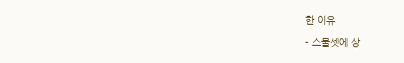한 이유
- 스물셋에 상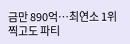금만 890억…최연소 1위 찍고도 파티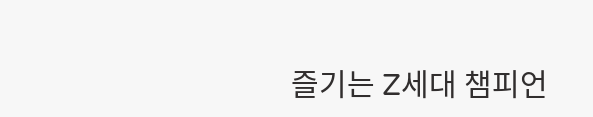즐기는 Z세대 챔피언